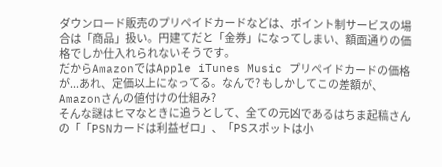ダウンロード販売のプリペイドカードなどは、ポイント制サービスの場合は「商品」扱い。円建てだと「金券」になってしまい、額面通りの価格でしか仕入れられないそうです。
だからAmazonではApple iTunes Music プリペイドカードの価格が...あれ、定価以上になってる。なんで? もしかしてこの差額が、Amazonさんの値付けの仕組み?
そんな謎はヒマなときに追うとして、全ての元凶であるはちま起稿さんの「「PSNカードは利益ゼロ」、「PSスポットは小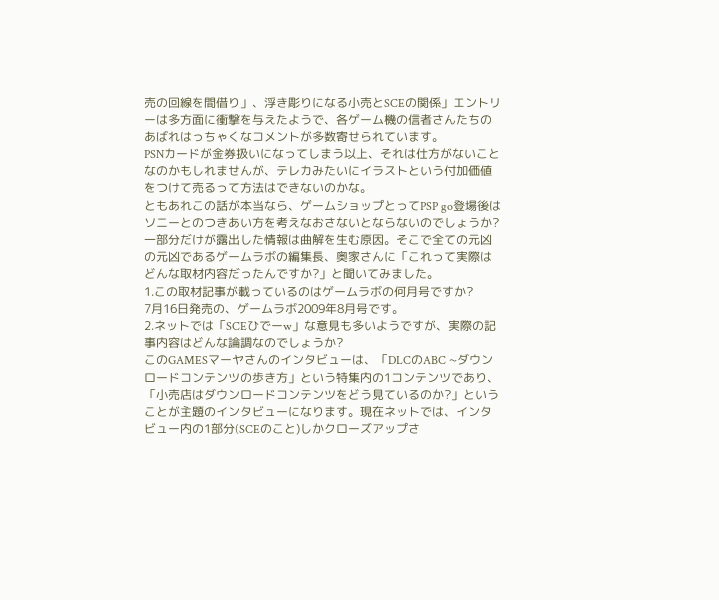売の回線を間借り」、浮き彫りになる小売とSCEの関係」エントリーは多方面に衝撃を与えたようで、各ゲーム機の信者さんたちのあばれはっちゃくなコメントが多数寄せられています。
PSNカードが金券扱いになってしまう以上、それは仕方がないことなのかもしれませんが、テレカみたいにイラストという付加価値をつけて売るって方法はできないのかな。
ともあれこの話が本当なら、ゲームショップとってPSP go登場後はソニーとのつきあい方を考えなおさないとならないのでしょうか?
一部分だけが露出した情報は曲解を生む原因。そこで全ての元凶の元凶であるゲームラボの編集長、奥家さんに「これって実際はどんな取材内容だったんですか?」と聞いてみました。
1.この取材記事が載っているのはゲームラボの何月号ですか?
7月16日発売の、ゲームラボ2009年8月号です。
2.ネットでは「SCEひでーw」な意見も多いようですが、実際の記事内容はどんな論調なのでしょうか?
このGAMESマーヤさんのインタビューは、「DLCのABC ~ダウンロードコンテンツの歩き方」という特集内の1コンテンツであり、「小売店はダウンロードコンテンツをどう見ているのか?」ということが主題のインタビューになります。現在ネットでは、インタビュー内の1部分(SCEのこと)しかクローズアップさ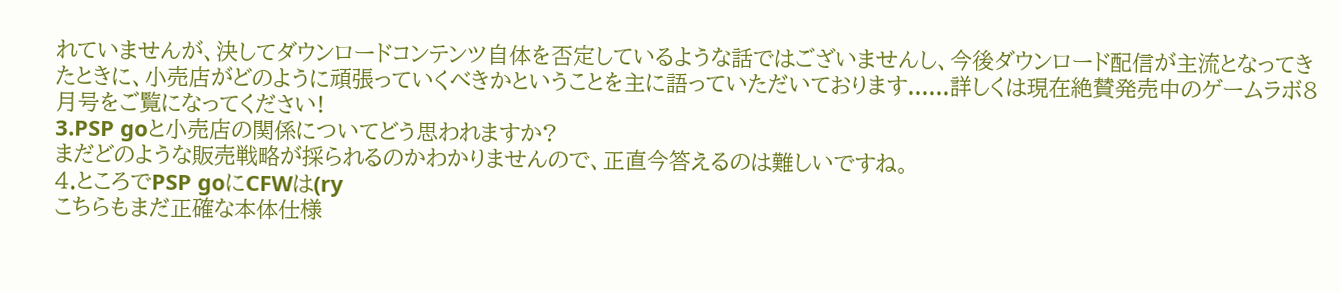れていませんが、決してダウンロードコンテンツ自体を否定しているような話ではございませんし、今後ダウンロード配信が主流となってきたときに、小売店がどのように頑張っていくべきかということを主に語っていただいております......詳しくは現在絶賛発売中のゲームラボ8月号をご覧になってください!
3.PSP goと小売店の関係についてどう思われますか?
まだどのような販売戦略が採られるのかわかりませんので、正直今答えるのは難しいですね。
4.ところでPSP goにCFWは(ry
こちらもまだ正確な本体仕様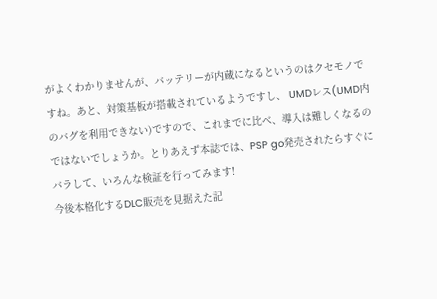がよくわかりませんが、バッテリーが内蔵になるというのはクセモノですね。あと、対策基板が搭載されているようですし、 UMDレス(UMD内のバグを利用できない)ですので、これまでに比べ、導入は難しくなるのではないでしょうか。とりあえず本誌では、PSP go発売されたらすぐにバラして、いろんな検証を行ってみます!
今後本格化するDLC販売を見据えた記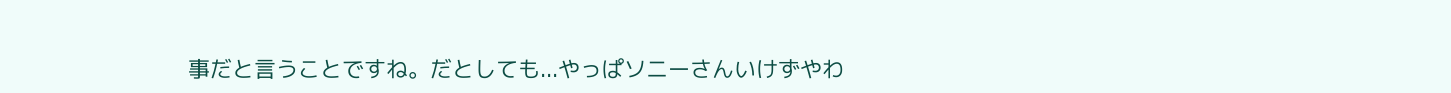事だと言うことですね。だとしても...やっぱソニーさんいけずやわ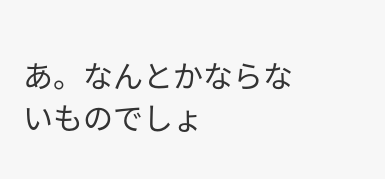あ。なんとかならないものでしょ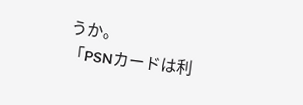うか。
「PSNカードは利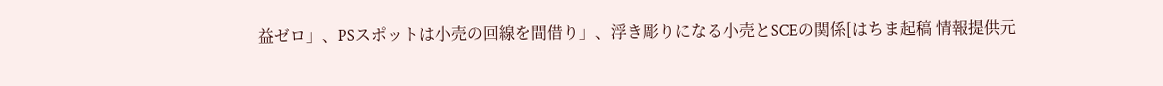益ゼロ」、PSスポットは小売の回線を間借り」、浮き彫りになる小売とSCEの関係[はちま起稿 情報提供元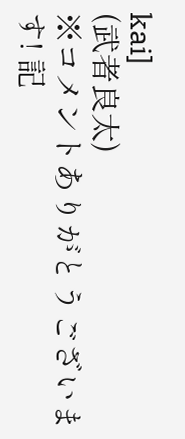kai]
(武者良太)
※コメントありがとうございます! 記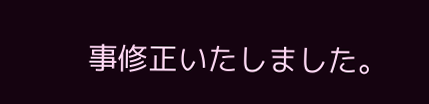事修正いたしました。